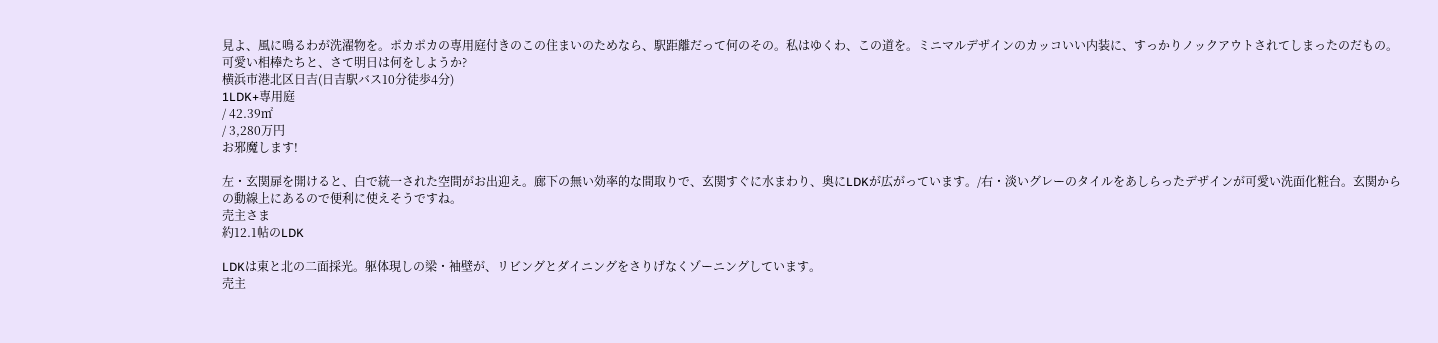見よ、風に鳴るわが洗濯物を。ポカポカの専用庭付きのこの住まいのためなら、駅距離だって何のその。私はゆくわ、この道を。ミニマルデザインのカッコいい内装に、すっかりノックアウトされてしまったのだもの。可愛い相棒たちと、さて明日は何をしようか?
横浜市港北区日吉(日吉駅バス10分徒歩4分)
1LDK+専用庭
/ 42.39㎡
/ 3,280万円
お邪魔します!

左・玄関扉を開けると、白で統一された空間がお出迎え。廊下の無い効率的な間取りで、玄関すぐに水まわり、奥にLDKが広がっています。/右・淡いグレーのタイルをあしらったデザインが可愛い洗面化粧台。玄関からの動線上にあるので便利に使えそうですね。
売主さま
約12.1帖のLDK

LDKは東と北の二面採光。躯体現しの梁・袖壁が、リビングとダイニングをさりげなくゾーニングしています。
売主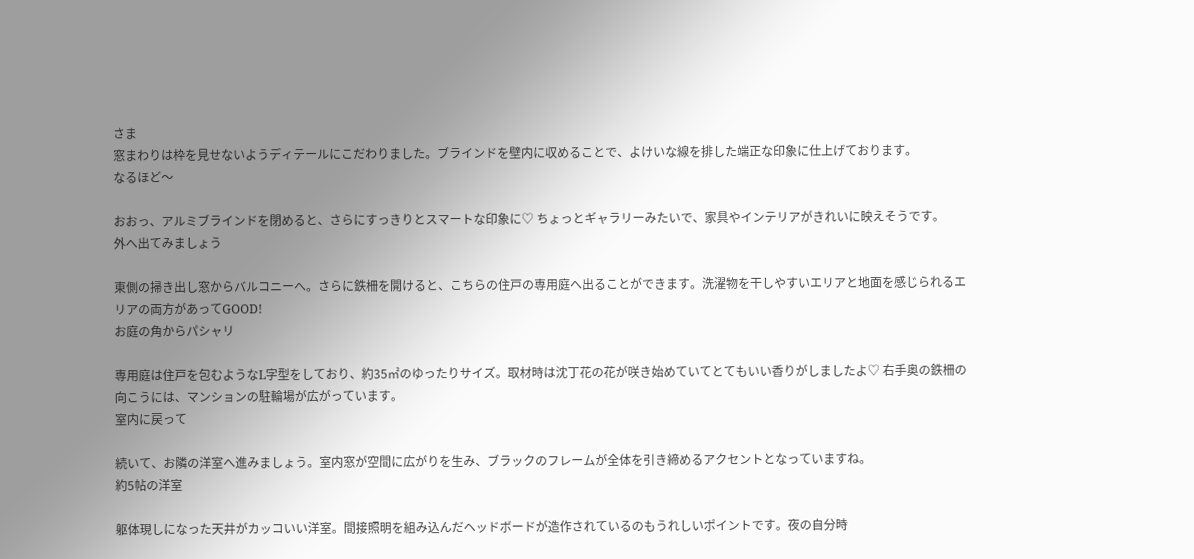さま
窓まわりは枠を見せないようディテールにこだわりました。ブラインドを壁内に収めることで、よけいな線を排した端正な印象に仕上げております。
なるほど〜

おおっ、アルミブラインドを閉めると、さらにすっきりとスマートな印象に♡ ちょっとギャラリーみたいで、家具やインテリアがきれいに映えそうです。
外へ出てみましょう

東側の掃き出し窓からバルコニーへ。さらに鉄柵を開けると、こちらの住戸の専用庭へ出ることができます。洗濯物を干しやすいエリアと地面を感じられるエリアの両方があってGOOD!
お庭の角からパシャリ

専用庭は住戸を包むようなL字型をしており、約35㎡のゆったりサイズ。取材時は沈丁花の花が咲き始めていてとてもいい香りがしましたよ♡ 右手奥の鉄柵の向こうには、マンションの駐輪場が広がっています。
室内に戻って

続いて、お隣の洋室へ進みましょう。室内窓が空間に広がりを生み、ブラックのフレームが全体を引き締めるアクセントとなっていますね。
約5帖の洋室

躯体現しになった天井がカッコいい洋室。間接照明を組み込んだヘッドボードが造作されているのもうれしいポイントです。夜の自分時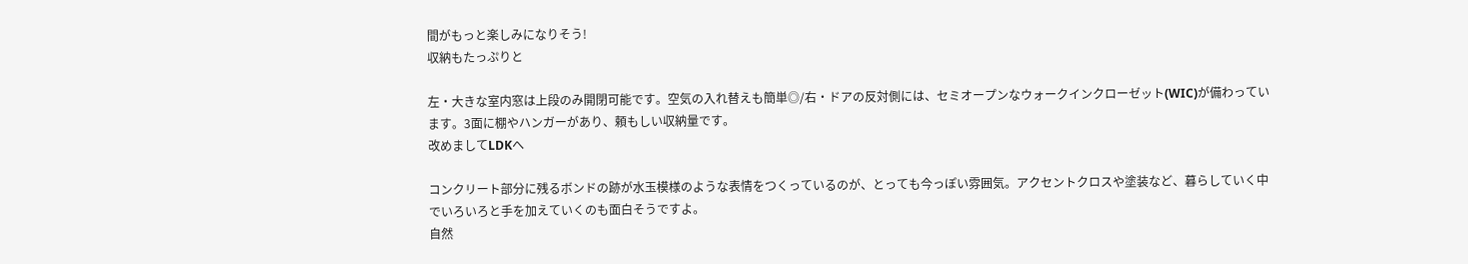間がもっと楽しみになりそう!
収納もたっぷりと

左・大きな室内窓は上段のみ開閉可能です。空気の入れ替えも簡単◎/右・ドアの反対側には、セミオープンなウォークインクローゼット(WIC)が備わっています。3面に棚やハンガーがあり、頼もしい収納量です。
改めましてLDKへ

コンクリート部分に残るボンドの跡が水玉模様のような表情をつくっているのが、とっても今っぽい雰囲気。アクセントクロスや塗装など、暮らしていく中でいろいろと手を加えていくのも面白そうですよ。
自然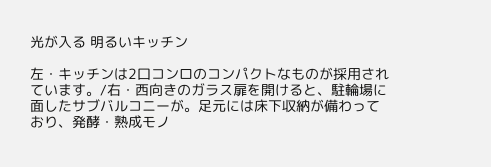光が入る 明るいキッチン

左・キッチンは2口コンロのコンパクトなものが採用されています。/右・西向きのガラス扉を開けると、駐輪場に面したサブバルコニーが。足元には床下収納が備わっており、発酵・熟成モノ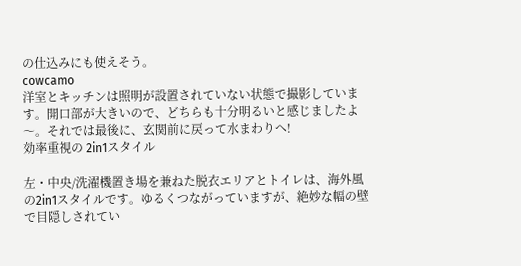の仕込みにも使えそう。
cowcamo
洋室とキッチンは照明が設置されていない状態で撮影しています。開口部が大きいので、どちらも十分明るいと感じましたよ〜。それでは最後に、玄関前に戻って水まわりへ!
効率重視の 2in1スタイル

左・中央/洗濯機置き場を兼ねた脱衣エリアとトイレは、海外風の2in1スタイルです。ゆるくつながっていますが、絶妙な幅の壁で目隠しされてい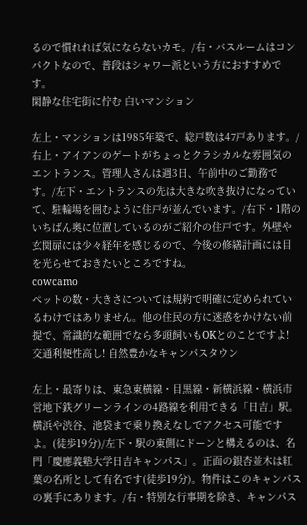るので慣れれば気にならないカモ。/右・バスルームはコンパクトなので、普段はシャワー派という方におすすめです。
閑静な住宅街に佇む 白いマンション

左上・マンションは1985年築で、総戸数は47戸あります。/右上・アイアンのゲートがちょっとクラシカルな雰囲気のエントランス。管理人さんは週3日、午前中のご勤務です。/左下・エントランスの先は大きな吹き抜けになっていて、駐輪場を囲むように住戸が並んでいます。/右下・1階のいちばん奥に位置しているのがご紹介の住戸です。外壁や玄関扉には少々経年を感じるので、今後の修繕計画には目を光らせておきたいところですね。
cowcamo
ペットの数・大きさについては規約で明確に定められているわけではありません。他の住民の方に迷惑をかけない前提で、常識的な範囲でなら多頭飼いもOKとのことですよ!
交通利便性高し! 自然豊かなキャンパスタウン

左上・最寄りは、東急東横線・目黒線・新横浜線・横浜市営地下鉄グリーンラインの4路線を利用できる「日吉」駅。横浜や渋谷、池袋まで乗り換えなしでアクセス可能ですよ。(徒歩19分)/左下・駅の東側にドーンと構えるのは、名門「慶應義塾大学日吉キャンパス」。正面の銀杏並木は紅葉の名所として有名です(徒歩19分)。物件はこのキャンパスの裏手にあります。/右・特別な行事期を除き、キャンパス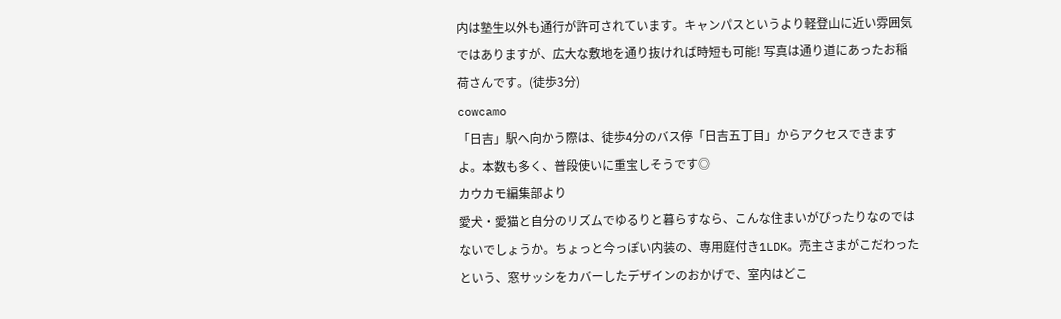内は塾生以外も通行が許可されています。キャンパスというより軽登山に近い雰囲気ではありますが、広大な敷地を通り抜ければ時短も可能! 写真は通り道にあったお稲荷さんです。(徒歩3分)
cowcamo
「日吉」駅へ向かう際は、徒歩4分のバス停「日吉五丁目」からアクセスできますよ。本数も多く、普段使いに重宝しそうです◎
カウカモ編集部より
愛犬・愛猫と自分のリズムでゆるりと暮らすなら、こんな住まいがぴったりなのではないでしょうか。ちょっと今っぽい内装の、専用庭付き1LDK。売主さまがこだわったという、窓サッシをカバーしたデザインのおかげで、室内はどこ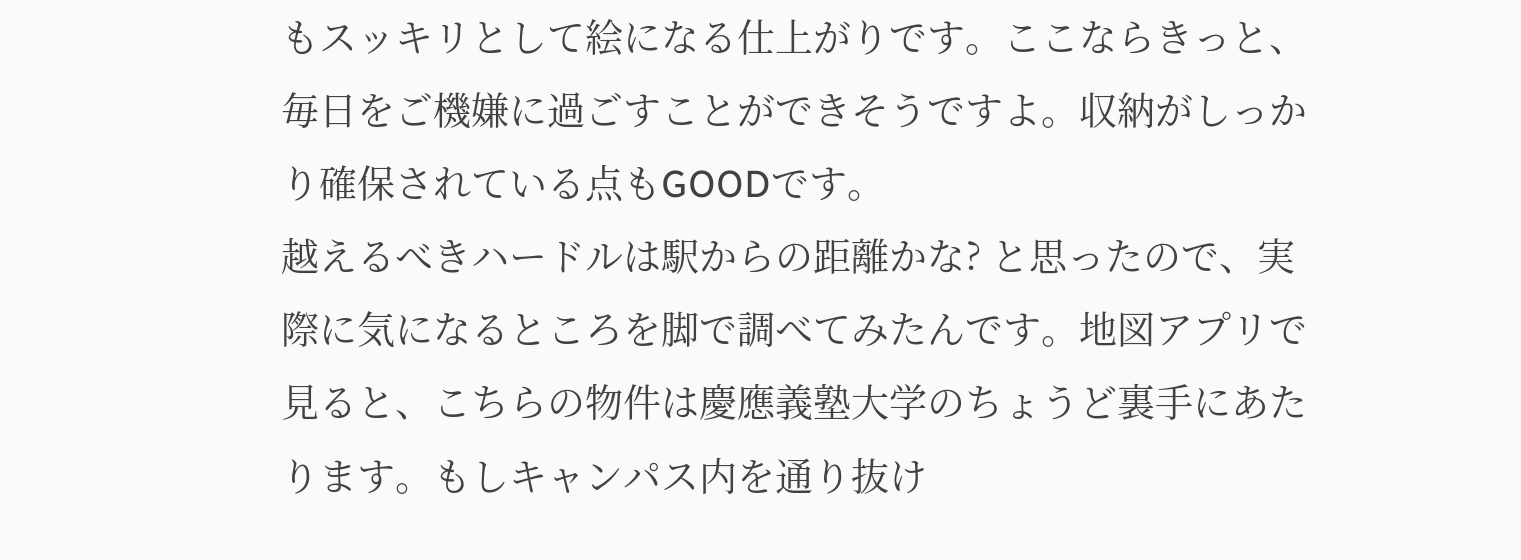もスッキリとして絵になる仕上がりです。ここならきっと、毎日をご機嫌に過ごすことができそうですよ。収納がしっかり確保されている点もGOODです。
越えるべきハードルは駅からの距離かな? と思ったので、実際に気になるところを脚で調べてみたんです。地図アプリで見ると、こちらの物件は慶應義塾大学のちょうど裏手にあたります。もしキャンパス内を通り抜け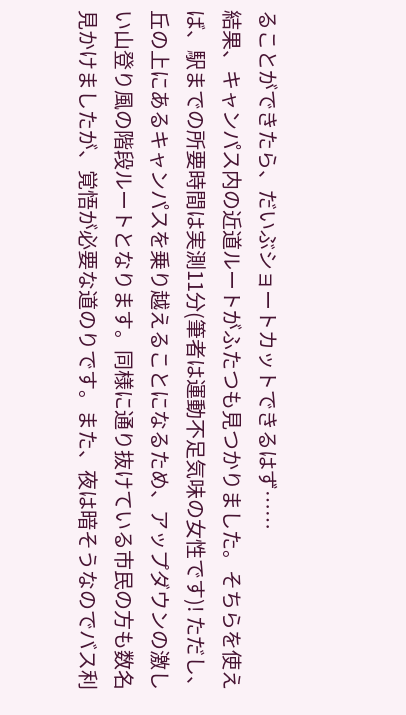ることができたら、だいぶショートカットできるはず……
結果、キャンパス内の近道ルートがふたつも見つかりました。そちらを使えば、駅までの所要時間は実測11分(筆者は運動不足気味の女性です)! ただし、丘の上にあるキャンパスを乗り越えることになるため、アップダウンの激しい山登り風の階段ルートとなります。同様に通り抜けている市民の方も数名見かけましたが、覚悟が必要な道のりです。また、夜は暗そうなのでバス利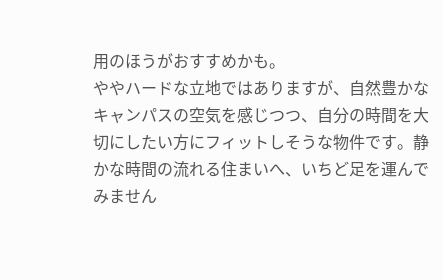用のほうがおすすめかも。
ややハードな立地ではありますが、自然豊かなキャンパスの空気を感じつつ、自分の時間を大切にしたい方にフィットしそうな物件です。静かな時間の流れる住まいへ、いちど足を運んでみません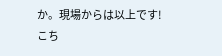か。現場からは以上です!
こち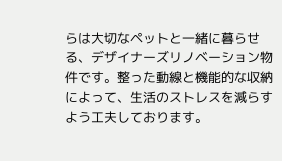らは大切なペットと一緒に暮らせる、デザイナーズリノベーション物件です。整った動線と機能的な収納によって、生活のストレスを減らすよう工夫しております。